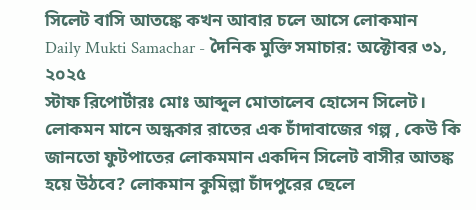সিলেট বাসি আতঙ্কে কখন আবার চলে আসে লোকমান
Daily Mukti Samachar - দৈনিক মুক্তি সমাচার: অক্টোবর ৩১, ২০২৫
স্টাফ রিপোর্টারঃ মোঃ আব্দুল মোতালেব হোসেন সিলেট।
লোকমন মানে অন্ধকার রাতের এক চাঁদাবাজের গল্প , কেউ কি জানতো ফুটপাতের লোকমমান একদিন সিলেট বাসীর আতঙ্ক হয়ে উঠবে? লোকমান কুমিল্লা চাঁদপুরের ছেলে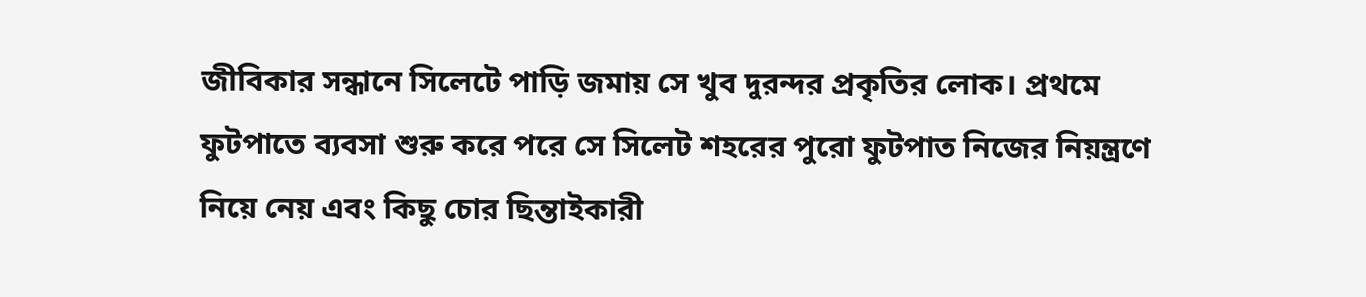জীবিকার সন্ধানে সিলেটে পাড়ি জমায় সে খুব দুরন্দর প্রকৃতির লোক। প্রথমে ফুটপাতে ব্যবসা শুরু করে পরে সে সিলেট শহরের পুরো ফুটপাত নিজের নিয়ন্ত্রণে নিয়ে নেয় এবং কিছু চোর ছিন্তাইকারী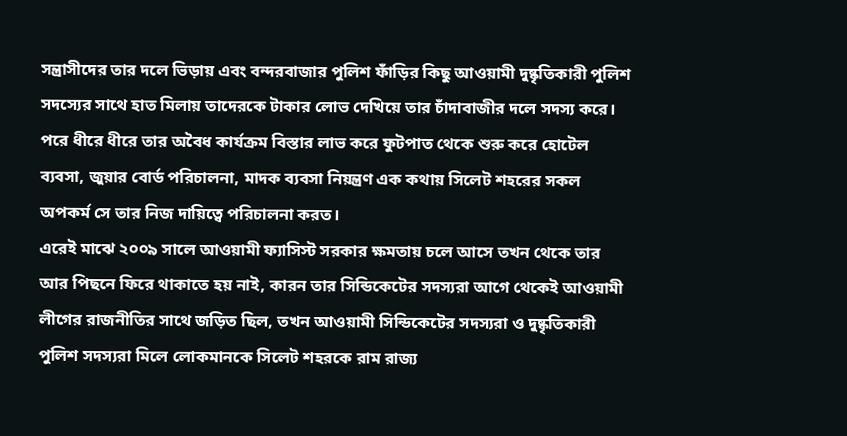সন্ত্রাসীদের তার দলে ভিড়ায় এবং বন্দরবাজার পুলিশ ফাঁড়ির কিছু আওয়ামী দুষ্কৃতিকারী পুলিশ সদস্যের সাথে হাত মিলায় তাদেরকে টাকার লোভ দেখিয়ে তার চাঁদাবাজীর দলে সদস্য করে।
পরে ধীরে ধীরে তার অবৈধ কার্যক্রম বিস্তার লাভ করে ফুটপাত থেকে শুরু করে হোটেল ব্যবসা, জুয়ার বোর্ড পরিচালনা, মাদক ব্যবসা নিয়ন্ত্রণ এক কথায় সিলেট শহরের সকল অপকর্ম সে তার নিজ দায়িত্বে পরিচালনা করত।
এরেই মাঝে ২০০৯ সালে আওয়ামী ফ্যাসিস্ট সরকার ক্ষমতায় চলে আসে তখন থেকে তার আর পিছনে ফিরে থাকাতে হয় নাই, কারন তার সিন্ডিকেটের সদস্যরা আগে থেকেই আওয়ামী লীগের রাজনীতির সাথে জড়িত ছিল, তখন আওয়ামী সিন্ডিকেটের সদস্যরা ও দুষ্কৃতিকারী পুলিশ সদস্যরা মিলে লোকমানকে সিলেট শহরকে রাম রাজ্য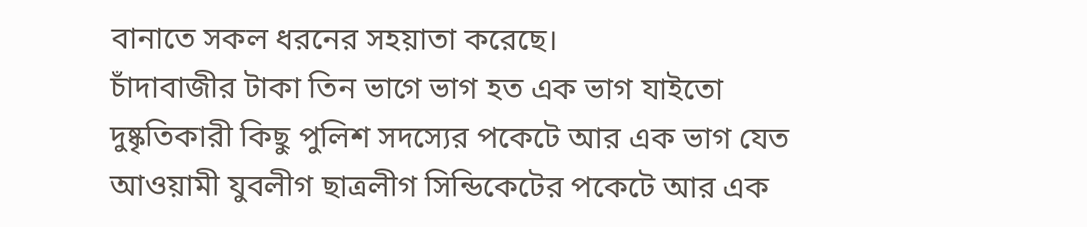বানাতে সকল ধরনের সহয়াতা করেছে।
চাঁদাবাজীর টাকা তিন ভাগে ভাগ হত এক ভাগ যাইতো দুষ্কৃতিকারী কিছু পুলিশ সদস্যের পকেটে আর এক ভাগ যেত আওয়ামী যুবলীগ ছাত্রলীগ সিন্ডিকেটের পকেটে আর এক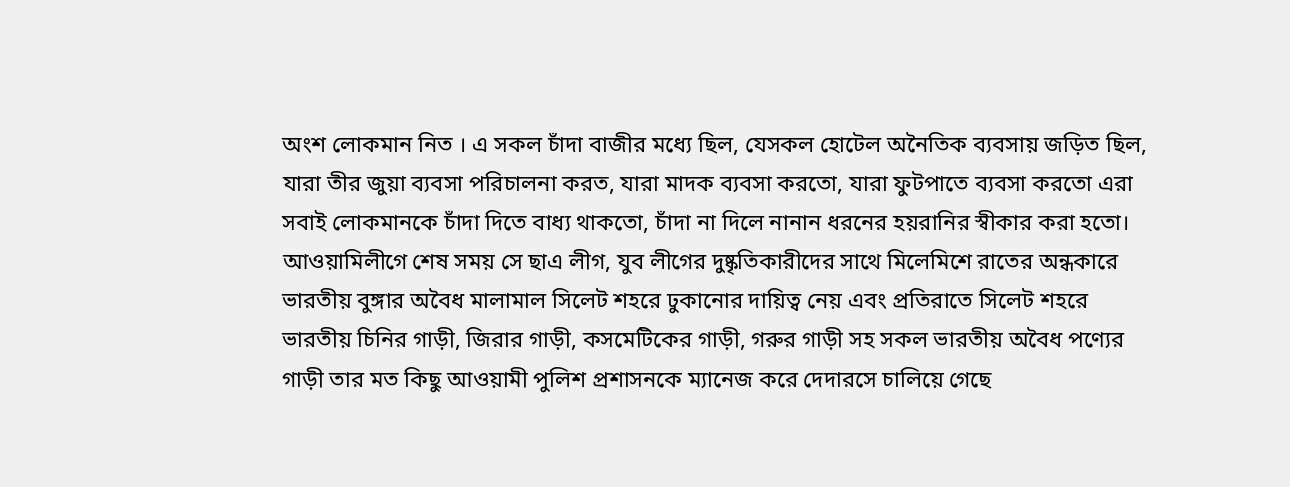অংশ লোকমান নিত । এ সকল চাঁদা বাজীর মধ্যে ছিল, যেসকল হোটেল অনৈতিক ব্যবসায় জড়িত ছিল, যারা তীর জুয়া ব্যবসা পরিচালনা করত, যারা মাদক ব্যবসা করতো, যারা ফুটপাতে ব্যবসা করতো এরা সবাই লোকমানকে চাঁদা দিতে বাধ্য থাকতো, চাঁদা না দিলে নানান ধরনের হয়রানির স্বীকার করা হতো।
আওয়ামিলীগে শেষ সময় সে ছাএ লীগ, যুব লীগের দুষ্কৃতিকারীদের সাথে মিলেমিশে রাতের অন্ধকারে ভারতীয় বুঙ্গার অবৈধ মালামাল সিলেট শহরে ঢুকানোর দায়িত্ব নেয় এবং প্রতিরাতে সিলেট শহরে ভারতীয় চিনির গাড়ী, জিরার গাড়ী, কসমেটিকের গাড়ী, গরুর গাড়ী সহ সকল ভারতীয় অবৈধ পণ্যের গাড়ী তার মত কিছু আওয়ামী পুলিশ প্রশাসনকে ম্যানেজ করে দেদারসে চালিয়ে গেছে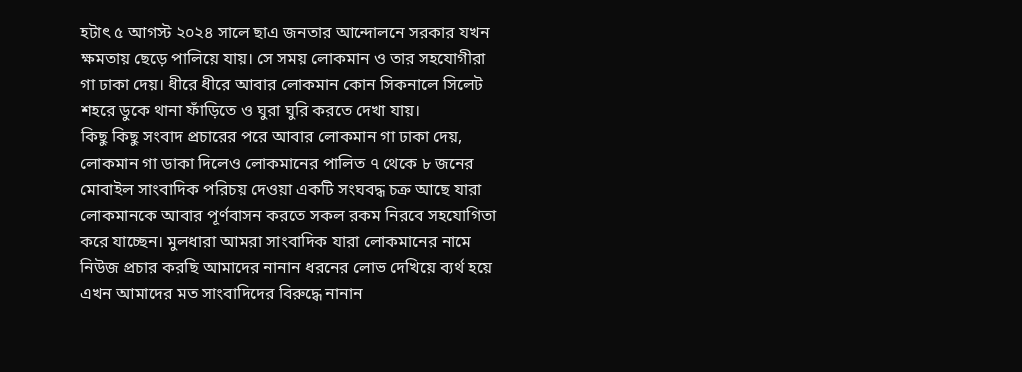হটাৎ ৫ আগস্ট ২০২৪ সালে ছাএ জনতার আন্দোলনে সরকার যখন ক্ষমতায় ছেড়ে পালিয়ে যায়। সে সময় লোকমান ও তার সহযোগীরা গা ঢাকা দেয়। ধীরে ধীরে আবার লোকমান কোন সিকনালে সিলেট শহরে ডুকে থানা ফাঁড়িতে ও ঘুরা ঘুরি করতে দেখা যায়।
কিছু কিছু সংবাদ প্রচারের পরে আবার লোকমান গা ঢাকা দেয়, লোকমান গা ডাকা দিলেও লোকমানের পালিত ৭ থেকে ৮ জনের মোবাইল সাংবাদিক পরিচয় দেওয়া একটি সংঘবদ্ধ চক্র আছে যারা লোকমানকে আবার পূর্ণবাসন করতে সকল রকম নিরবে সহযোগিতা করে যাচ্ছেন। মুলধারা আমরা সাংবাদিক যারা লোকমানের নামে নিউজ প্রচার করছি আমাদের নানান ধরনের লোভ দেখিয়ে ব্যর্থ হয়ে এখন আমাদের মত সাংবাদিদের বিরুদ্ধে নানান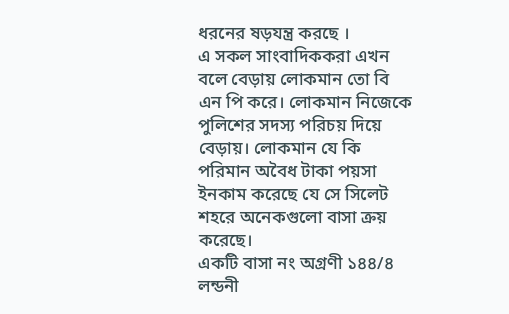ধরনের ষড়যন্ত্র করছে ।
এ সকল সাংবাদিককরা এখন বলে বেড়ায় লোকমান তো বি এন পি করে। লোকমান নিজেকে পুলিশের সদস্য পরিচয় দিয়ে বেড়ায়। লোকমান যে কি পরিমান অবৈধ টাকা পয়সা ইনকাম করেছে যে সে সিলেট শহরে অনেকগুলো বাসা ক্রয় করেছে।
একটি বাসা নং অগ্রণী ১৪৪/৪ লন্ডনী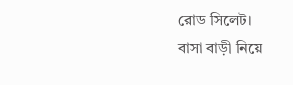রোড সিলেট।
বাসা বাড়ী নিয়ে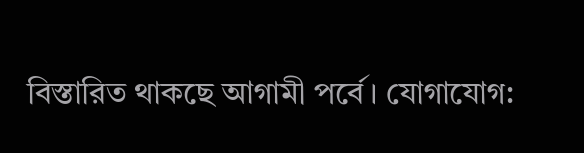বিস্তারিত থাকছে আগামী পর্বে। যোগাযোগ: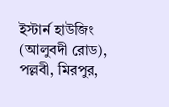ইস্টার্ন হাউজিং (আলুবদী রোড), পল্লবী, মিরপুর,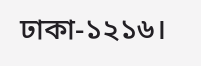ঢাকা-১২১৬।